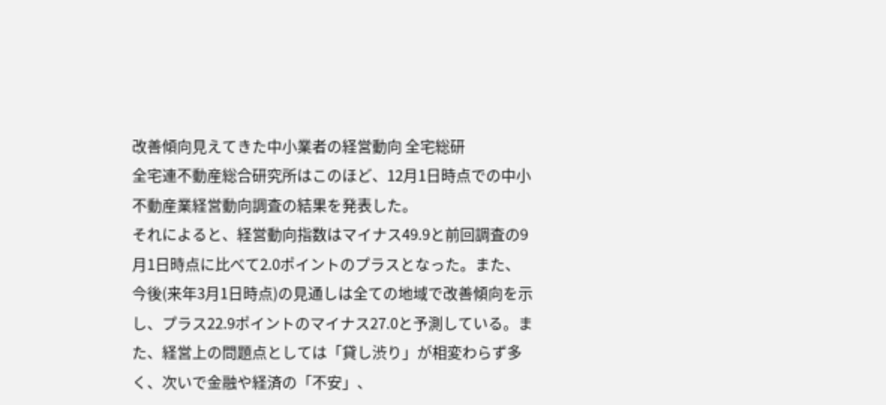改善傾向見えてきた中小業者の経営動向 全宅総研
全宅連不動産総合研究所はこのほど、12月1日時点での中小不動産業経営動向調査の結果を発表した。
それによると、経営動向指数はマイナス49.9と前回調査の9月1日時点に比べて2.0ポイントのプラスとなった。また、今後(来年3月1日時点)の見通しは全ての地域で改善傾向を示し、プラス22.9ポイントのマイナス27.0と予測している。また、経営上の問題点としては「貸し渋り」が相変わらず多く、次いで金融や経済の「不安」、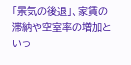「景気の後退」、家賃の滞納や空室率の増加といっ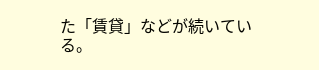た「賃貸」などが続いている。